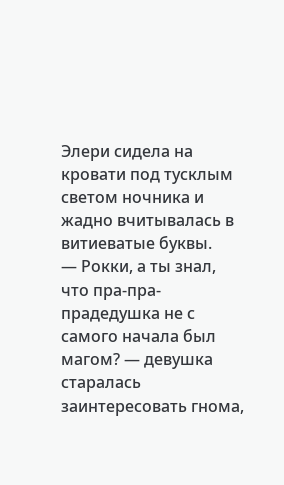Элери сидела на кровати под тусклым светом ночника и жадно вчитывалась в витиеватые буквы.
— Рокки, а ты знал, что пра-пра-прадедушка не с самого начала был магом? — девушка старалась заинтересовать гнома,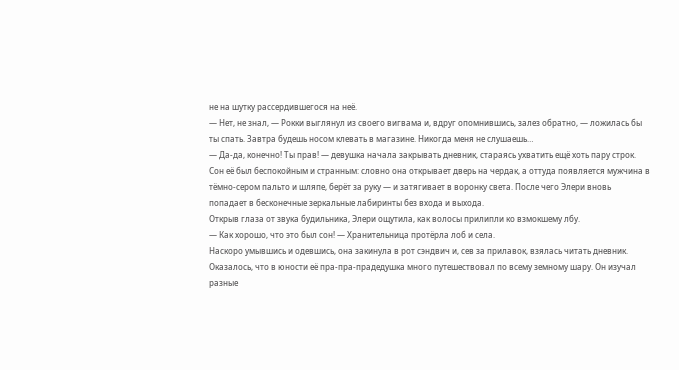не на шутку рассердившегося на неё.
— Нет, не знал, — Рокки выглянул из своего вигвама и, вдруг опомнившись, залез обратно, — ложилась бы ты спать. Завтра будешь носом клевать в магазине. Никогда меня не слушаешь…
— Да-да, конечно! Ты прав! — девушка начала закрывать дневник, стараясь ухватить ещё хоть пару строк.
Сон её был беспокойным и странным: словно она открывает дверь на чердак, а оттуда появляется мужчина в тёмно-сером пальто и шляпе, берёт за руку — и затягивает в воронку света. После чего Элери вновь попадает в бесконечные зеркальные лабиринты без входа и выхода.
Открыв глаза от звука будильника, Элери ощутила, как волосы прилипли ко взмокшему лбу.
— Как хорошо, что это был сон! — Хранительница протёрла лоб и села.
Наскоро умывшись и одевшись, она закинула в рот сэндвич и, сев за прилавок, взялась читать дневник.
Оказалось, что в юности её пра-пра-прадедушка много путешествовал по всему земному шару. Он изучал разные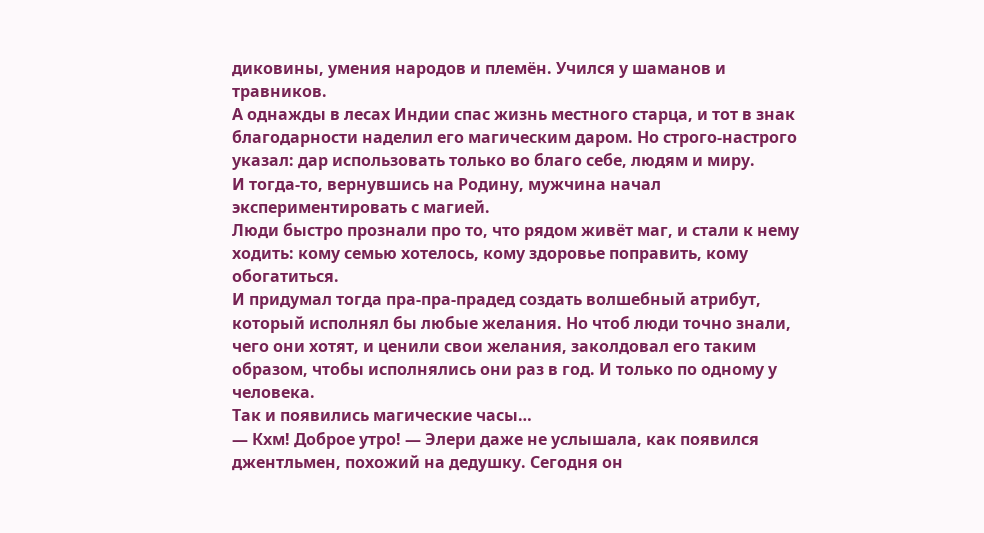диковины, умения народов и племён. Учился у шаманов и травников.
А однажды в лесах Индии спас жизнь местного старца, и тот в знак благодарности наделил его магическим даром. Но строго-настрого указал: дар использовать только во благо себе, людям и миру.
И тогда-то, вернувшись на Родину, мужчина начал экспериментировать с магией.
Люди быстро прознали про то, что рядом живёт маг, и стали к нему ходить: кому семью хотелось, кому здоровье поправить, кому обогатиться.
И придумал тогда пра-пра-прадед создать волшебный атрибут, который исполнял бы любые желания. Но чтоб люди точно знали, чего они хотят, и ценили свои желания, заколдовал его таким образом, чтобы исполнялись они раз в год. И только по одному у человека.
Так и появились магические часы…
— Кхм! Доброе утро! — Элери даже не услышала, как появился джентльмен, похожий на дедушку. Сегодня он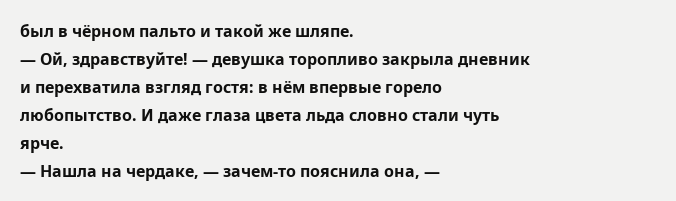был в чёрном пальто и такой же шляпе.
— Ой, здравствуйте! — девушка торопливо закрыла дневник и перехватила взгляд гостя: в нём впервые горело любопытство. И даже глаза цвета льда словно стали чуть ярче.
— Нашла на чердаке, — зачем-то пояснила она, —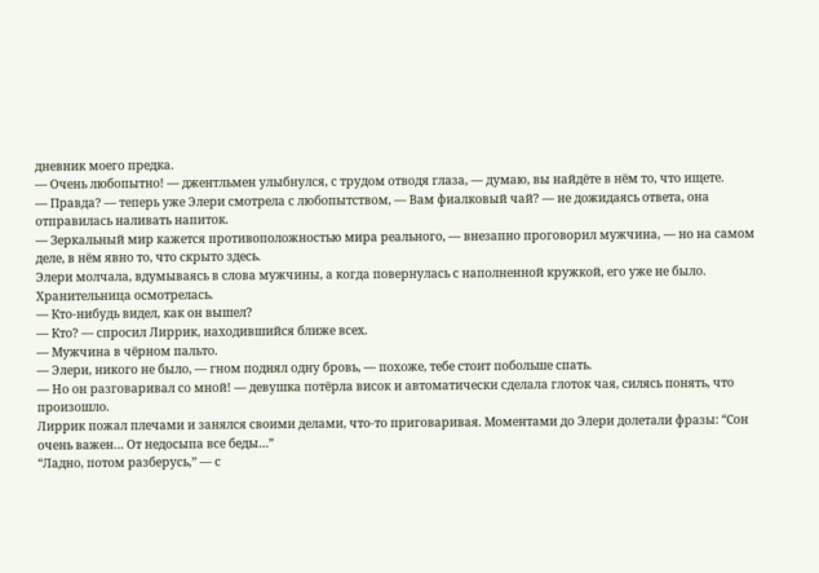дневник моего предка.
— Очень любопытно! — джентльмен улыбнулся, с трудом отводя глаза, — думаю, вы найдёте в нём то, что ищете.
— Правда? — теперь уже Элери смотрела с любопытством, — Вам фиалковый чай? — не дожидаясь ответа, она отправилась наливать напиток.
— Зеркальный мир кажется противоположностью мира реального, — внезапно проговорил мужчина, — но на самом деле, в нём явно то, что скрыто здесь.
Элери молчала, вдумываясь в слова мужчины, а когда повернулась с наполненной кружкой, его уже не было.
Хранительница осмотрелась.
— Кто-нибудь видел, как он вышел?
— Кто? — спросил Лиррик, находившийся ближе всех.
— Мужчина в чёрном пальто.
— Элери, никого не было, — гном поднял одну бровь, — похоже, тебе стоит побольше спать.
— Но он разговаривал со мной! — девушка потёрла висок и автоматически сделала глоток чая, силясь понять, что произошло.
Лиррик пожал плечами и занялся своими делами, что-то приговаривая. Моментами до Элери долетали фразы: “Сон очень важен… От недосыпа все беды…”
“Ладно, потом разберусь,” — с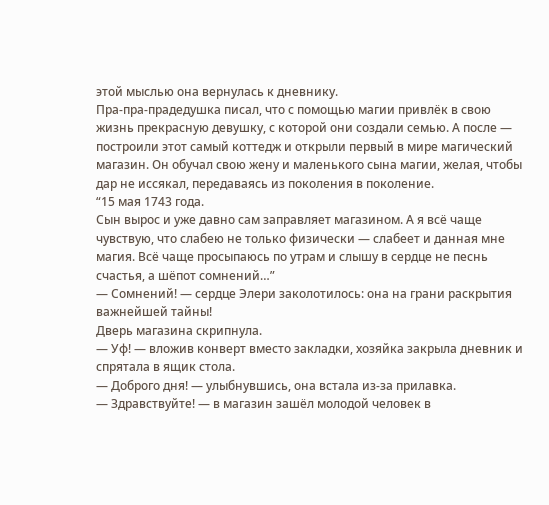этой мыслью она вернулась к дневнику.
Пра-пра-прадедушка писал, что с помощью магии привлёк в свою жизнь прекрасную девушку, с которой они создали семью. А после — построили этот самый коттедж и открыли первый в мире магический магазин. Он обучал свою жену и маленького сына магии, желая, чтобы дар не иссякал, передаваясь из поколения в поколение.
“15 мая 1743 года.
Сын вырос и уже давно сам заправляет магазином. А я всё чаще чувствую, что слабею не только физически — слабеет и данная мне магия. Всё чаще просыпаюсь по утрам и слышу в сердце не песнь счастья, а шёпот сомнений…”
— Сомнений! — сердце Элери заколотилось: она на грани раскрытия важнейшей тайны!
Дверь магазина скрипнула.
— Уф! — вложив конверт вместо закладки, хозяйка закрыла дневник и спрятала в ящик стола.
— Доброго дня! — улыбнувшись, она встала из-за прилавка.
— Здравствуйте! — в магазин зашёл молодой человек в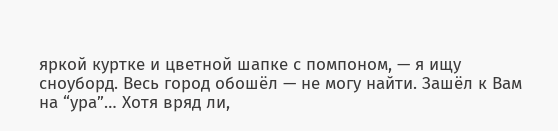яркой куртке и цветной шапке с помпоном, — я ищу сноуборд. Весь город обошёл — не могу найти. Зашёл к Вам на “ура”… Хотя вряд ли,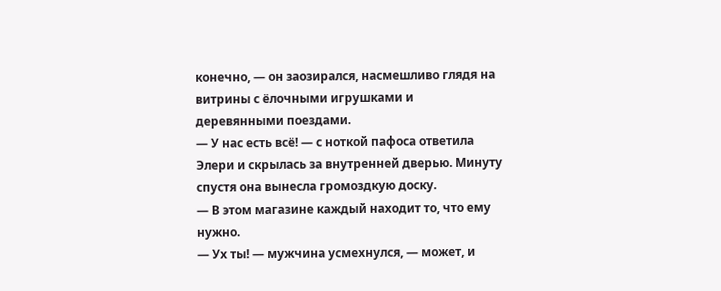конечно, — он заозирался, насмешливо глядя на витрины с ёлочными игрушками и деревянными поездами.
— У нас есть всё! — с ноткой пафоса ответила Элери и скрылась за внутренней дверью. Минуту спустя она вынесла громоздкую доску.
— В этом магазине каждый находит то, что ему нужно.
— Ух ты! — мужчина усмехнулся, — может, и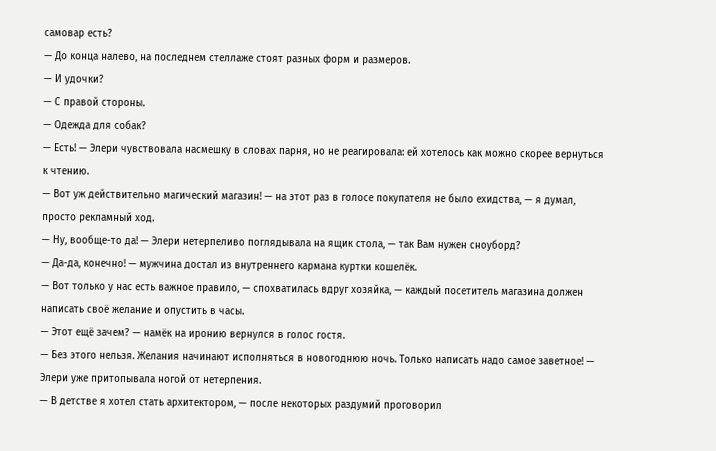самовар есть?
— До конца налево, на последнем стеллаже стоят разных форм и размеров.
— И удочки?
— С правой стороны.
— Одежда для собак?
— Есть! — Элери чувствовала насмешку в словах парня, но не реагировала: ей хотелось как можно скорее вернуться к чтению.
— Вот уж действительно магический магазин! — на этот раз в голосе покупателя не было ехидства, — я думал, просто рекламный ход.
— Ну, вообще-то да! — Элери нетерпеливо поглядывала на ящик стола, — так Вам нужен сноуборд?
— Да-да, конечно! — мужчина достал из внутреннего кармана куртки кошелёк.
— Вот только у нас есть важное правило, — спохватилась вдруг хозяйка, — каждый посетитель магазина должен написать своё желание и опустить в часы.
— Этот ещё зачем? — намёк на иронию вернулся в голос гостя.
— Без этого нельзя. Желания начинают исполняться в новогоднюю ночь. Только написать надо самое заветное! — Элери уже притопывала ногой от нетерпения.
— В детстве я хотел стать архитектором, — после некоторых раздумий проговорил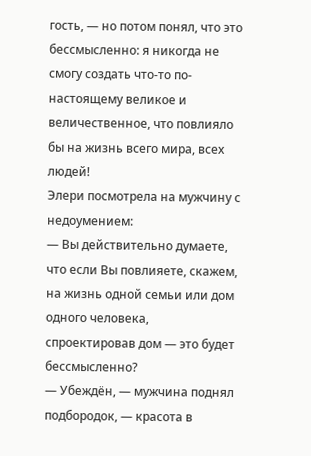гость, — но потом понял, что это бессмысленно: я никогда не смогу создать что-то по-настоящему великое и величественное, что повлияло бы на жизнь всего мира, всех людей!
Элери посмотрела на мужчину с недоумением:
— Вы действительно думаете, что если Вы повлияете, скажем, на жизнь одной семьи или дом одного человека, спроектировав дом — это будет бессмысленно?
— Убеждён, — мужчина поднял подбородок, — красота в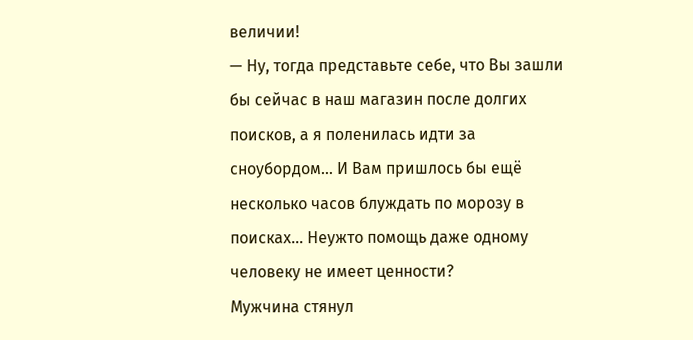величии!
— Ну, тогда представьте себе, что Вы зашли бы сейчас в наш магазин после долгих поисков, а я поленилась идти за сноубордом… И Вам пришлось бы ещё несколько часов блуждать по морозу в поисках… Неужто помощь даже одному человеку не имеет ценности?
Мужчина стянул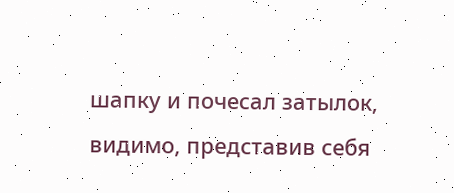шапку и почесал затылок, видимо, представив себя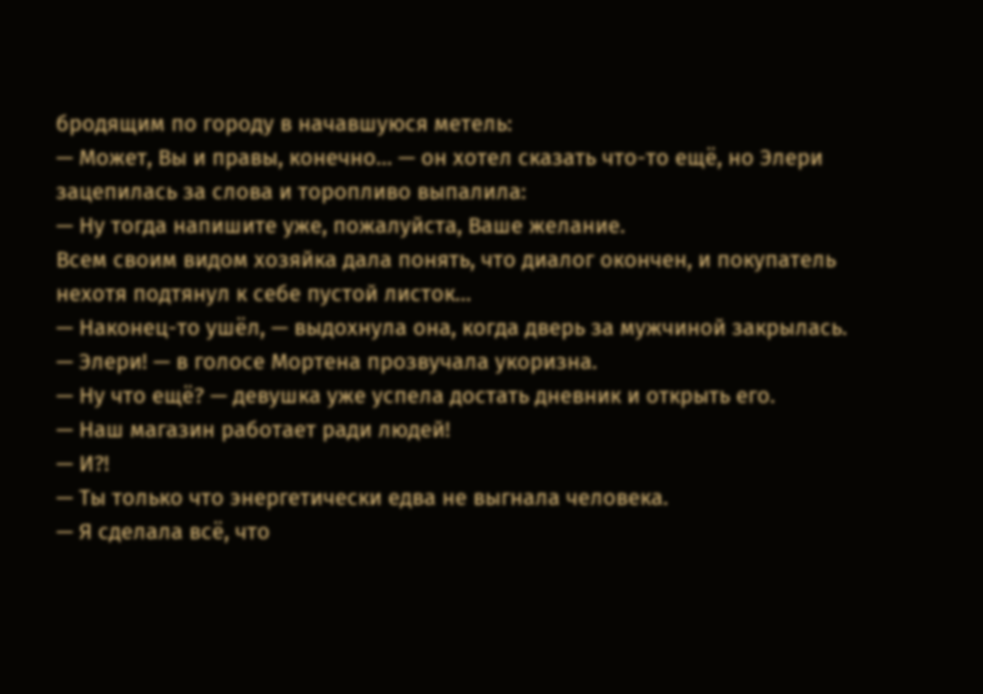бродящим по городу в начавшуюся метель:
— Может, Вы и правы, конечно… — он хотел сказать что-то ещё, но Элери зацепилась за слова и торопливо выпалила:
— Ну тогда напишите уже, пожалуйста, Ваше желание.
Всем своим видом хозяйка дала понять, что диалог окончен, и покупатель нехотя подтянул к себе пустой листок…
— Наконец-то ушёл, — выдохнула она, когда дверь за мужчиной закрылась.
— Элери! — в голосе Мортена прозвучала укоризна.
— Ну что ещё? — девушка уже успела достать дневник и открыть его.
— Наш магазин работает ради людей!
— И?!
— Ты только что энергетически едва не выгнала человека.
— Я сделала всё, что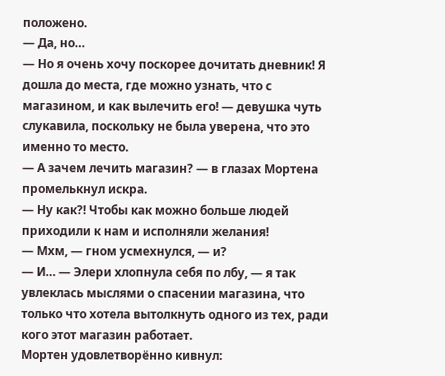положено.
— Да, но…
— Но я очень хочу поскорее дочитать дневник! Я дошла до места, где можно узнать, что с магазином, и как вылечить его! — девушка чуть слукавила, поскольку не была уверена, что это именно то место.
— А зачем лечить магазин? — в глазах Мортена промелькнул искра.
— Ну как?! Чтобы как можно больше людей приходили к нам и исполняли желания!
— Мхм, — гном усмехнулся, — и?
— И… — Элери хлопнула себя по лбу, — я так увлеклась мыслями о спасении магазина, что только что хотела вытолкнуть одного из тех, ради кого этот магазин работает.
Мортен удовлетворённо кивнул: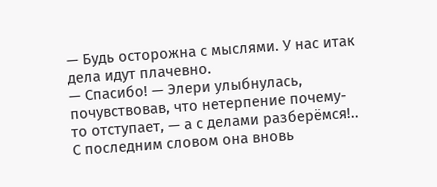— Будь осторожна с мыслями. У нас итак дела идут плачевно.
— Спасибо! — Элери улыбнулась, почувствовав, что нетерпение почему-то отступает, — а с делами разберёмся!..
С последним словом она вновь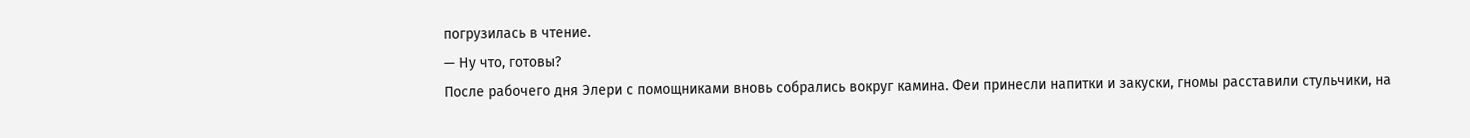погрузилась в чтение.
— Ну что, готовы?
После рабочего дня Элери с помощниками вновь собрались вокруг камина. Феи принесли напитки и закуски, гномы расставили стульчики, на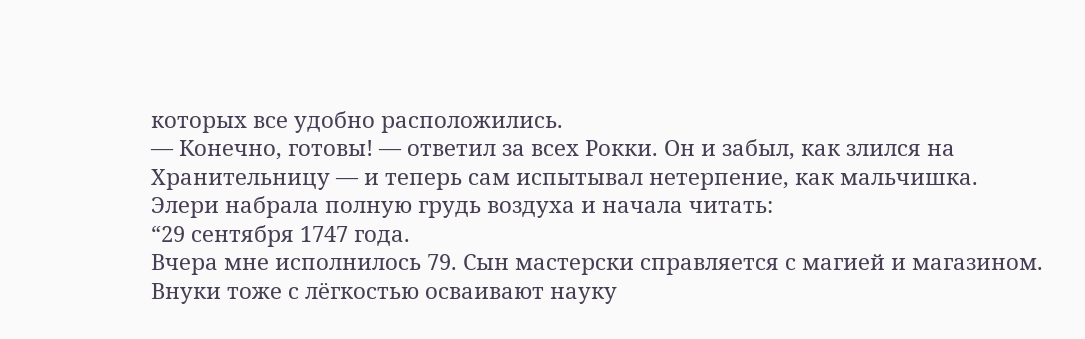которых все удобно расположились.
— Конечно, готовы! — ответил за всех Рокки. Он и забыл, как злился на Хранительницу — и теперь сам испытывал нетерпение, как мальчишка.
Элери набрала полную грудь воздуха и начала читать:
“29 сентября 1747 года.
Вчера мне исполнилось 79. Сын мастерски справляется с магией и магазином. Внуки тоже с лёгкостью осваивают науку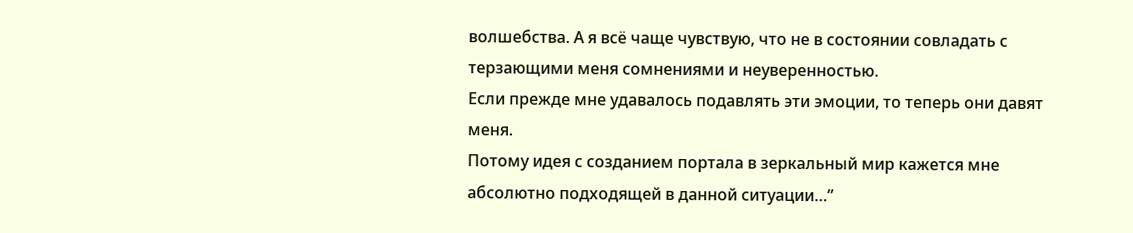волшебства. А я всё чаще чувствую, что не в состоянии совладать с терзающими меня сомнениями и неуверенностью.
Если прежде мне удавалось подавлять эти эмоции, то теперь они давят меня.
Потому идея с созданием портала в зеркальный мир кажется мне абсолютно подходящей в данной ситуации…”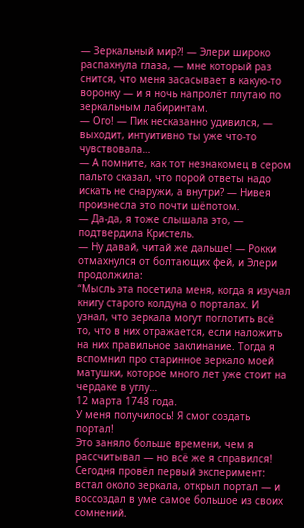— Зеркальный мир?! — Элери широко распахнула глаза, — мне который раз снится, что меня засасывает в какую-то воронку — и я ночь напролёт плутаю по зеркальным лабиринтам.
— Ого! — Пик несказанно удивился, — выходит, интуитивно ты уже что-то чувствовала…
— А помните, как тот незнакомец в сером пальто сказал, что порой ответы надо искать не снаружи, а внутри? — Нивея произнесла это почти шёпотом.
— Да-да, я тоже слышала это, — подтвердила Кристель.
— Ну давай, читай же дальше! — Рокки отмахнулся от болтающих фей, и Элери продолжила:
“Мысль эта посетила меня, когда я изучал книгу старого колдуна о порталах. И узнал, что зеркала могут поглотить всё то, что в них отражается, если наложить на них правильное заклинание. Тогда я вспомнил про старинное зеркало моей матушки, которое много лет уже стоит на чердаке в углу…
12 марта 1748 года.
У меня получилось! Я смог создать портал!
Это заняло больше времени, чем я рассчитывал — но всё же я справился!
Сегодня провёл первый эксперимент: встал около зеркала, открыл портал — и воссоздал в уме самое большое из своих сомнений.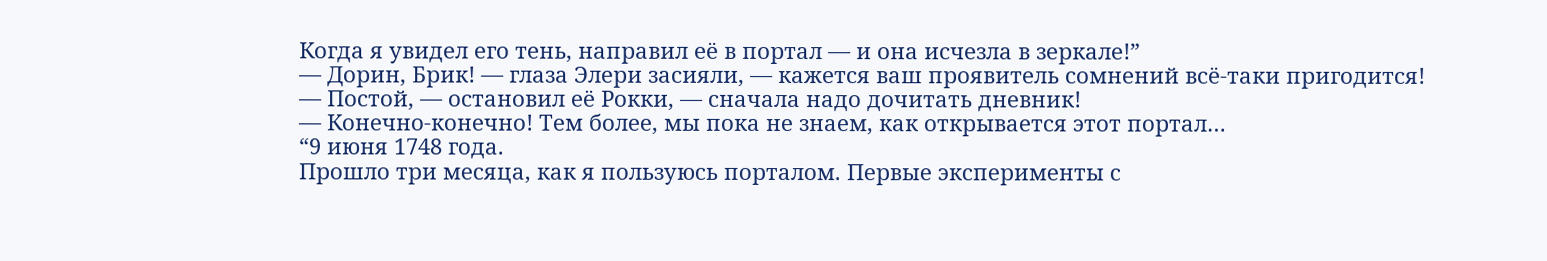Когда я увидел его тень, направил её в портал — и она исчезла в зеркале!”
— Дорин, Брик! — глаза Элери засияли, — кажется ваш проявитель сомнений всё-таки пригодится!
— Постой, — остановил её Рокки, — сначала надо дочитать дневник!
— Конечно-конечно! Тем более, мы пока не знаем, как открывается этот портал…
“9 июня 1748 года.
Прошло три месяца, как я пользуюсь порталом. Первые эксперименты с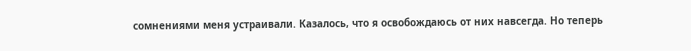сомнениями меня устраивали. Казалось, что я освобождаюсь от них навсегда. Но теперь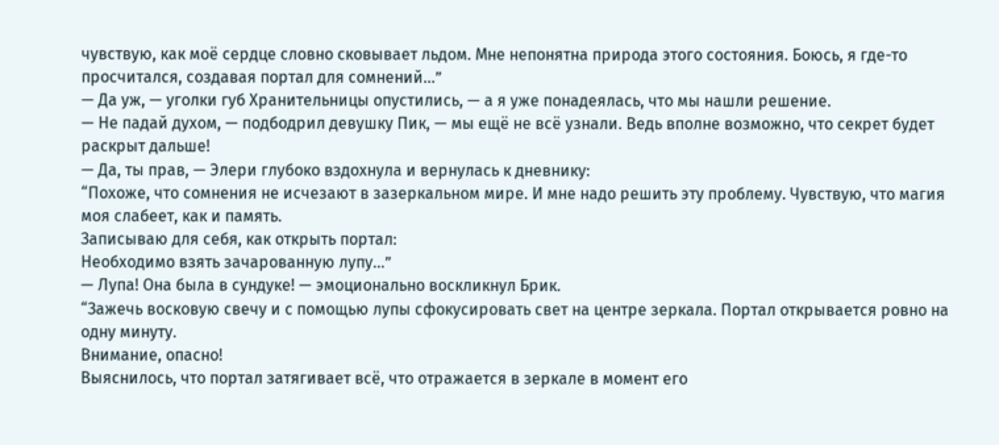чувствую, как моё сердце словно сковывает льдом. Мне непонятна природа этого состояния. Боюсь, я где-то просчитался, создавая портал для сомнений…”
— Да уж, — уголки губ Хранительницы опустились, — а я уже понадеялась, что мы нашли решение.
— Не падай духом, — подбодрил девушку Пик, — мы ещё не всё узнали. Ведь вполне возможно, что секрет будет раскрыт дальше!
— Да, ты прав, — Элери глубоко вздохнула и вернулась к дневнику:
“Похоже, что сомнения не исчезают в зазеркальном мире. И мне надо решить эту проблему. Чувствую, что магия моя слабеет, как и память.
Записываю для себя, как открыть портал:
Необходимо взять зачарованную лупу…”
— Лупа! Она была в сундуке! — эмоционально воскликнул Брик.
“Зажечь восковую свечу и с помощью лупы сфокусировать свет на центре зеркала. Портал открывается ровно на одну минуту.
Внимание, опасно!
Выяснилось, что портал затягивает всё, что отражается в зеркале в момент его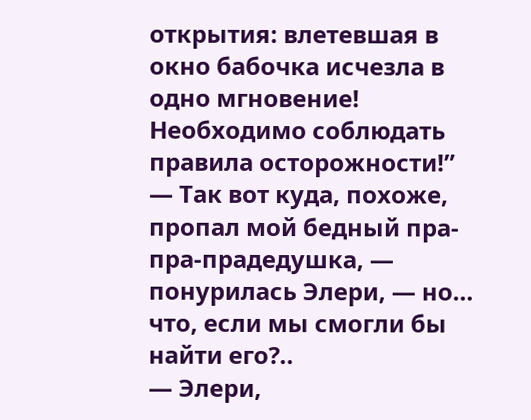открытия: влетевшая в окно бабочка исчезла в одно мгновение! Необходимо соблюдать правила осторожности!”
— Так вот куда, похоже, пропал мой бедный пра-пра-прадедушка, — понурилась Элери, — но… что, если мы смогли бы найти его?..
— Элери,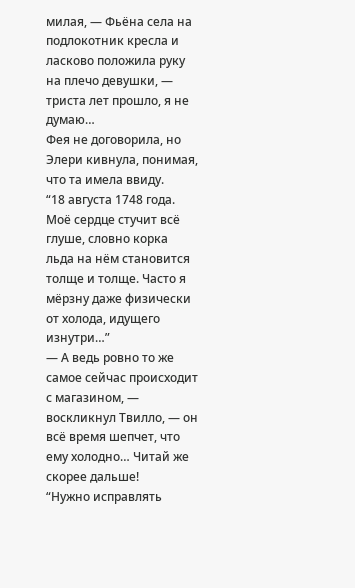милая, — Фьёна села на подлокотник кресла и ласково положила руку на плечо девушки, — триста лет прошло, я не думаю…
Фея не договорила, но Элери кивнула, понимая, что та имела ввиду.
“18 августа 1748 года.
Моё сердце стучит всё глуше, словно корка льда на нём становится толще и толще. Часто я мёрзну даже физически от холода, идущего изнутри…”
— А ведь ровно то же самое сейчас происходит с магазином, — воскликнул Твилло, — он всё время шепчет, что ему холодно… Читай же скорее дальше!
“Нужно исправлять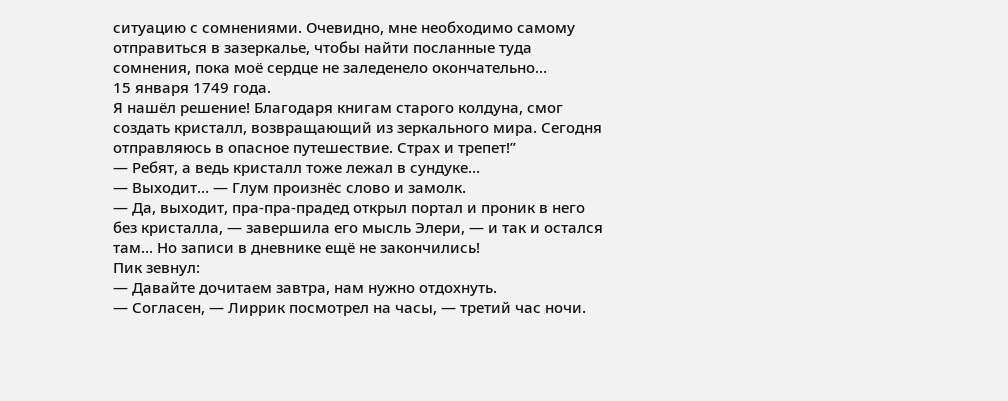ситуацию с сомнениями. Очевидно, мне необходимо самому отправиться в зазеркалье, чтобы найти посланные туда сомнения, пока моё сердце не заледенело окончательно…
15 января 1749 года.
Я нашёл решение! Благодаря книгам старого колдуна, смог создать кристалл, возвращающий из зеркального мира. Сегодня отправляюсь в опасное путешествие. Страх и трепет!”
— Ребят, а ведь кристалл тоже лежал в сундуке…
— Выходит… — Глум произнёс слово и замолк.
— Да, выходит, пра-пра-прадед открыл портал и проник в него без кристалла, — завершила его мысль Элери, — и так и остался там… Но записи в дневнике ещё не закончились!
Пик зевнул:
— Давайте дочитаем завтра, нам нужно отдохнуть.
— Согласен, — Лиррик посмотрел на часы, — третий час ночи.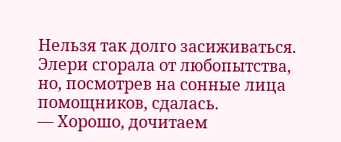Нельзя так долго засиживаться.
Элери сгорала от любопытства, но, посмотрев на сонные лица помощников, сдалась.
— Хорошо, дочитаем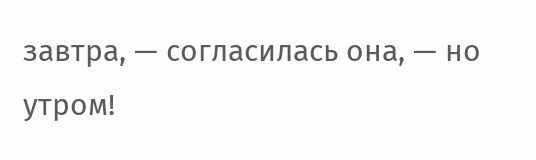завтра, — согласилась она, — но утром!